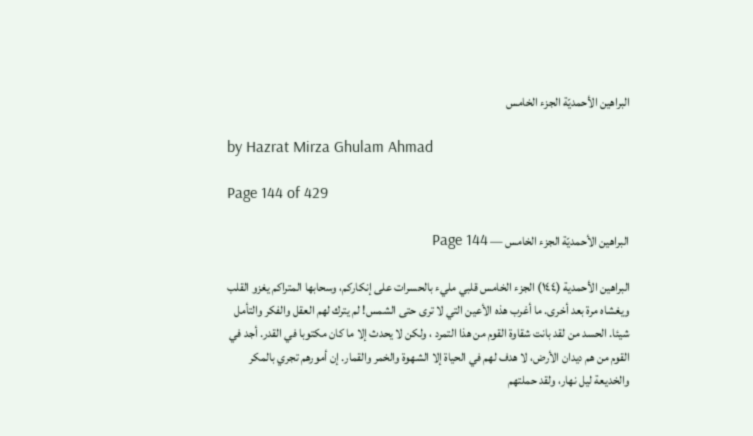البراهين الأحمديّة الجزء الخامس

by Hazrat Mirza Ghulam Ahmad

Page 144 of 429

البراهين الأحمديّة الجزء الخامس — Page 144

البراهين الأحمدية (١٤٤) الجزء الخامس قلبي مليء بالحسرات على إنكاركم، وسحابها المتراكم يغزو القلب ويغشاه مرة بعد أخرى. ما أغرب هذه الأعين التي لا ترى حتى الشمس! لم يترك لهم العقل والفكر والتأمل شيئا. الحسد من لقد بانت شقاوة القوم من هذا التمرد ، ولكن لا يحدث إلا ما كان مكتوبا في القدر. أجد في القوم من هم ديدان الأرض، لا هدف لهم في الحياة إلا الشهوة والخمر والقمار. إن أمورهم تجري بالمكر والخديعة ليل نهار، ولقد حملتهم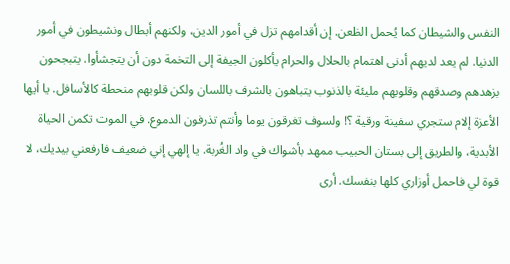النفس والشيطان كما يُحمل الظعن. إن أقدامهم تزل في أمور الدين، ولكنهم أبطال ونشيطون في أمور الدنيا. لم يعد لديهم أدنى اهتمام بالحلال والحرام يأكلون الجيفة إلى التخمة دون أن يتجشأوا. يتبجحون بزهدهم وصدقهم وقلوبهم مليئة بالذنوب يتباهون بالشرف باللسان ولكن قلوبهم منحطة كالأسافل. يا أيها الأعزة إلام ستجري سفينة ورقية ؟! ولسوف تغرقون يوما وأنتم تذرفون الدموع. في الموت تكمن الحياة الأبدية، والطريق إلى بستان الحبيب ممهد بأشواك في واد الغُربة. يا إلهي إني ضعيف فارفعني بيديك، لا قوة لي فاحمل أوزاري كلها بنفسك. أرى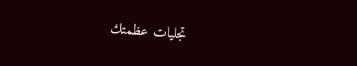تجليات عظمتك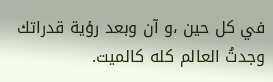في كل حين ،و آن وبعد رؤية قدراتك وجدتُ العالم كله كالميت.